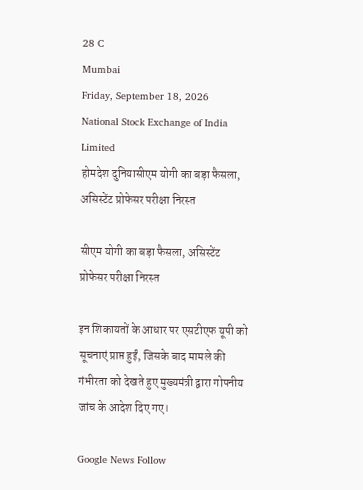28 C
Mumbai
Friday, September 18, 2026
National Stock Exchange of India Limited
होमदेश दुनियासीएम योगी का बड़ा फैसला, असिस्टेंट प्रोफेसर परीक्षा निरस्त

सीएम योगी का बड़ा फैसला, असिस्टेंट प्रोफेसर परीक्षा निरस्त

इन शिकायतों के आधार पर एसटीएफ यूपी को सूचनाएं प्राप्त हुईं, जिसके बाद मामले की गंभीरता को देखते हुए मुख्यमंत्री द्वारा गोपनीय जांच के आदेश दिए गए।

Google News Follow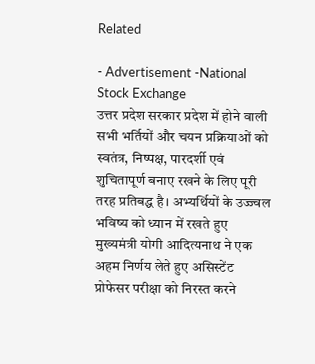Related

- Advertisement -National Stock Exchange
उत्तर प्रदेश सरकार प्रदेश में होने वाली सभी भर्तियों और चयन प्रक्रियाओं को स्वतंत्र, निष्पक्ष, पारदर्शी एवं शुचितापूर्ण बनाए रखने के लिए पूरी तरह प्रतिबद्ध है। अभ्यर्थियों के उज्ज्वल भविष्य को ध्यान में रखते हुए मुख्यमंत्री योगी आदित्यनाथ ने एक अहम निर्णय लेते हुए असिस्टेंट प्रोफेसर परीक्षा को निरस्त करने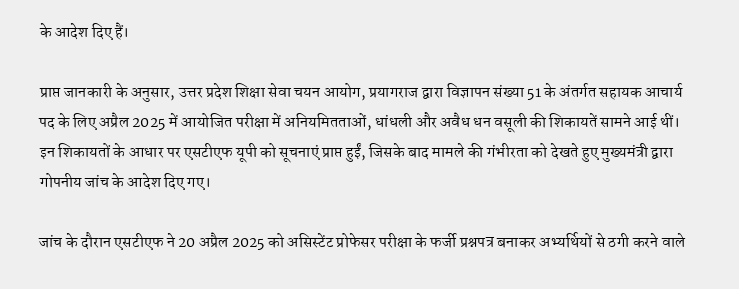के आदेश दिए हैं।

प्राप्त जानकारी के अनुसार, उत्तर प्रदेश शिक्षा सेवा चयन आयोग, प्रयागराज द्वारा विज्ञापन संख्या 51 के अंतर्गत सहायक आचार्य पद के लिए अप्रैल 2025 में आयोजित परीक्षा में अनियमितताओं, धांधली और अवैध धन वसूली की शिकायतें सामने आई थीं। इन शिकायतों के आधार पर एसटीएफ यूपी को सूचनाएं प्राप्त हुईं, जिसके बाद मामले की गंभीरता को देखते हुए मुख्यमंत्री द्वारा गोपनीय जांच के आदेश दिए गए।

जांच के दौरान एसटीएफ ने 20 अप्रैल 2025 को असिस्टेंट प्रोफेसर परीक्षा के फर्जी प्रश्नपत्र बनाकर अभ्यर्थियों से ठगी करने वाले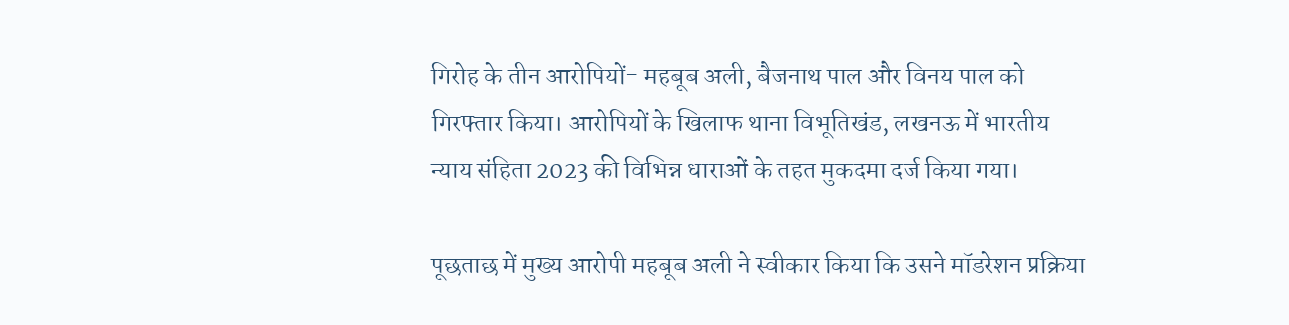गिरोह के तीन आरोपियों- महबूब अली, बैजनाथ पाल और विनय पाल को गिरफ्तार किया। आरोपियों के खिलाफ थाना विभूतिखंड, लखनऊ में भारतीय न्याय संहिता 2023 की विभिन्न धाराओं के तहत मुकदमा दर्ज किया गया।

पूछताछ में मुख्य आरोपी महबूब अली ने स्वीकार किया कि उसने मॉडरेशन प्रक्रिया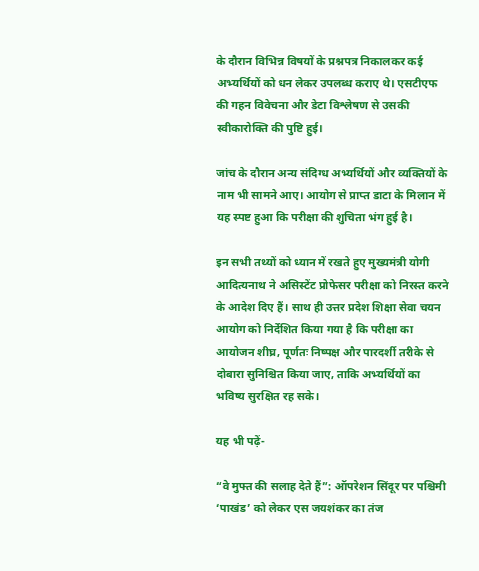के दौरान विभिन्न विषयों के प्रश्नपत्र निकालकर कई अभ्यर्थियों को धन लेकर उपलब्ध कराए थे। एसटीएफ की गहन विवेचना और डेटा विश्लेषण से उसकी स्वीकारोक्ति की पुष्टि हुई।

जांच के दौरान अन्य संदिग्ध अभ्यर्थियों और व्यक्तियों के नाम भी सामने आए। आयोग से प्राप्त डाटा के मिलान में यह स्पष्ट हुआ कि परीक्षा की शुचिता भंग हुई है।

इन सभी तथ्यों को ध्यान में रखते हुए मुख्यमंत्री योगी आदित्यनाथ ने असिस्टेंट प्रोफेसर परीक्षा को निरस्त करने के आदेश दिए हैं। साथ ही उत्तर प्रदेश शिक्षा सेवा चयन आयोग को निर्देशित किया गया है कि परीक्षा का आयोजन शीघ्र, पूर्णतः निष्पक्ष और पारदर्शी तरीके से दोबारा सुनिश्चित किया जाए, ताकि अभ्यर्थियों का भविष्य सुरक्षित रह सके।

यह भी पढ़ें-

“वे मुफ्त की सलाह देते हैं”: ऑपरेशन सिंदूर पर पश्चिमी ‘पाखंड’ को लेकर एस जयशंकर का तंज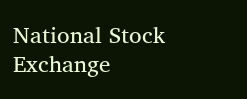National Stock Exchange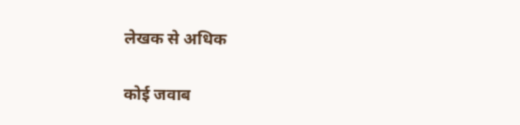लेखक से अधिक

कोई जवाब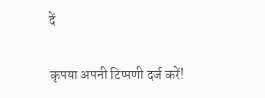दें

कृपया अपनी टिप्पणी दर्ज करें!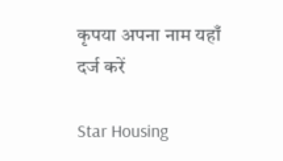कृपया अपना नाम यहाँ दर्ज करें

Star Housing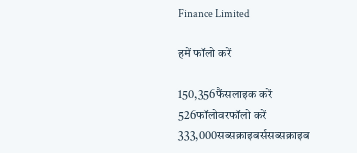Finance Limited

हमें फॉलो करें

150,356फैंसलाइक करें
526फॉलोवरफॉलो करें
333,000सब्सक्राइबर्ससब्सक्राइब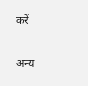करें

अन्य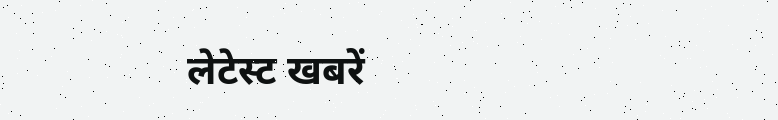लेटेस्ट खबरें